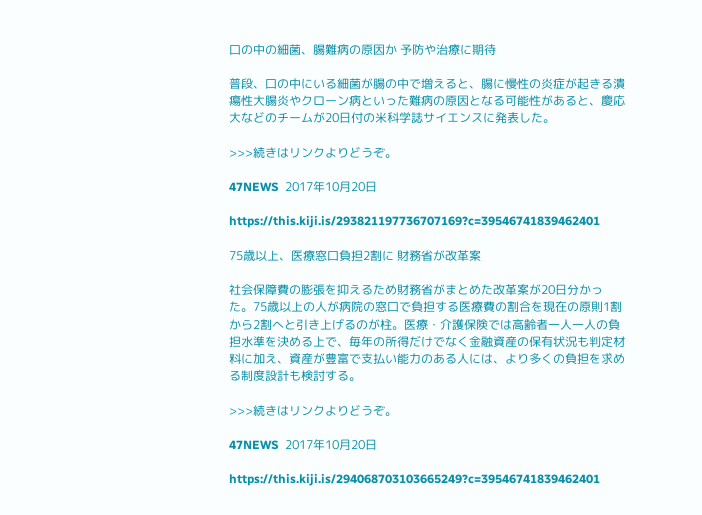口の中の細菌、腸難病の原因か 予防や治療に期待

普段、口の中にいる細菌が腸の中で増えると、腸に慢性の炎症が起きる潰瘍性大腸炎やクローン病といった難病の原因となる可能性があると、慶応大などのチームが20日付の米科学誌サイエンスに発表した。

>>>続きはリンクよりどうぞ。

47NEWS  2017年10月20日

https://this.kiji.is/293821197736707169?c=39546741839462401

75歳以上、医療窓口負担2割に 財務省が改革案

社会保障費の膨張を抑えるため財務省がまとめた改革案が20日分かった。75歳以上の人が病院の窓口で負担する医療費の割合を現在の原則1割から2割へと引き上げるのが柱。医療・介護保険では高齢者一人一人の負担水準を決める上で、毎年の所得だけでなく金融資産の保有状況も判定材料に加え、資産が豊富で支払い能力のある人には、より多くの負担を求める制度設計も検討する。

>>>続きはリンクよりどうぞ。

47NEWS  2017年10月20日

https://this.kiji.is/294068703103665249?c=39546741839462401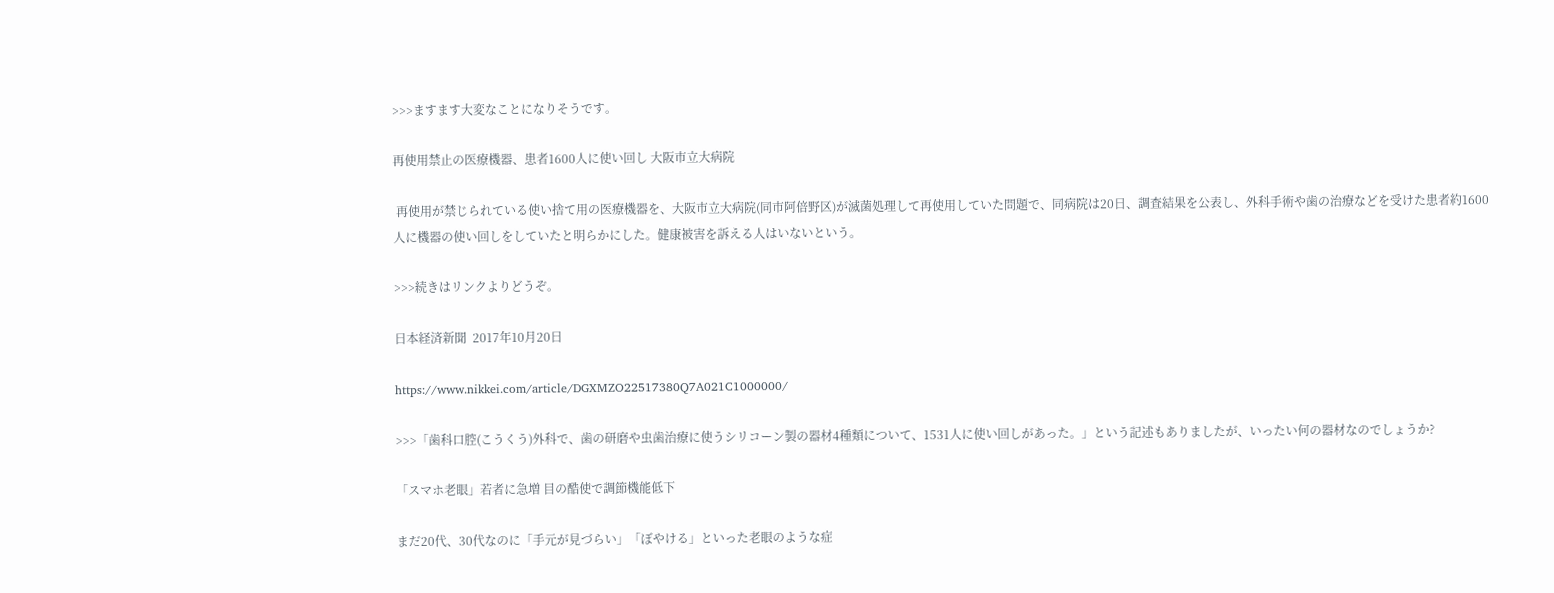>>>ますます大変なことになりそうです。

再使用禁止の医療機器、患者1600人に使い回し 大阪市立大病院

 再使用が禁じられている使い捨て用の医療機器を、大阪市立大病院(同市阿倍野区)が滅菌処理して再使用していた問題で、同病院は20日、調査結果を公表し、外科手術や歯の治療などを受けた患者約1600人に機器の使い回しをしていたと明らかにした。健康被害を訴える人はいないという。

>>>続きはリンクよりどうぞ。

日本経済新聞  2017年10月20日

https://www.nikkei.com/article/DGXMZO22517380Q7A021C1000000/

>>>「歯科口腔(こうくう)外科で、歯の研磨や虫歯治療に使うシリコーン製の器材4種類について、1531人に使い回しがあった。」という記述もありましたが、いったい何の器材なのでしょうか?

「スマホ老眼」若者に急増 目の酷使で調節機能低下

まだ20代、30代なのに「手元が見づらい」「ぼやける」といった老眼のような症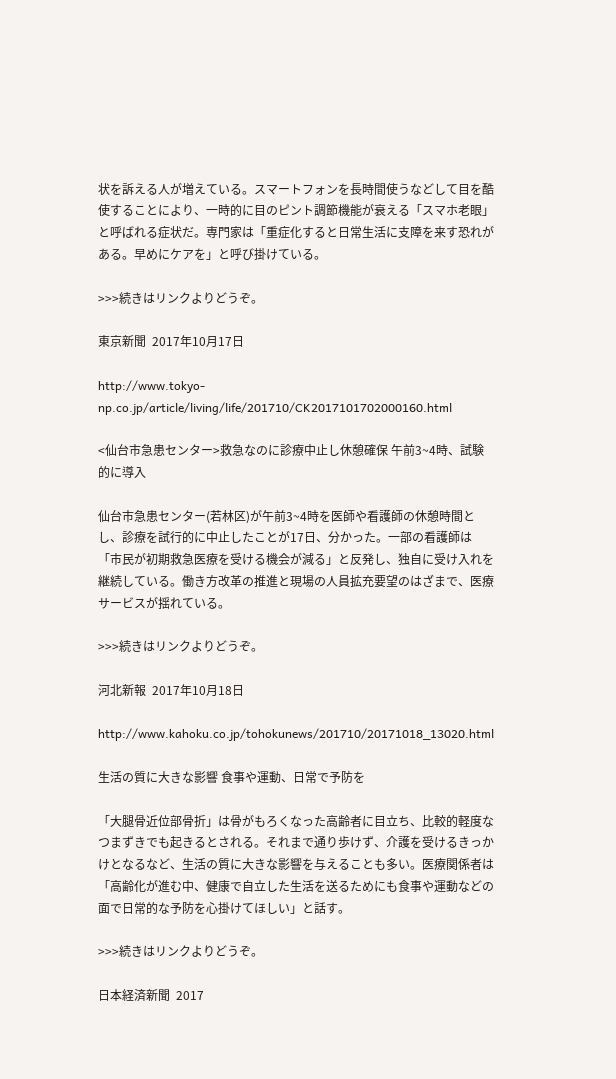状を訴える人が増えている。スマートフォンを長時間使うなどして目を酷使することにより、一時的に目のピント調節機能が衰える「スマホ老眼」と呼ばれる症状だ。専門家は「重症化すると日常生活に支障を来す恐れがある。早めにケアを」と呼び掛けている。

>>>続きはリンクよりどうぞ。

東京新聞  2017年10月17日

http://www.tokyo-np.co.jp/article/living/life/201710/CK2017101702000160.html

<仙台市急患センター>救急なのに診療中止し休憩確保 午前3~4時、試験的に導入

仙台市急患センター(若林区)が午前3~4時を医師や看護師の休憩時間とし、診療を試行的に中止したことが17日、分かった。一部の看護師は「市民が初期救急医療を受ける機会が減る」と反発し、独自に受け入れを継続している。働き方改革の推進と現場の人員拡充要望のはざまで、医療サービスが揺れている。

>>>続きはリンクよりどうぞ。

河北新報  2017年10月18日

http://www.kahoku.co.jp/tohokunews/201710/20171018_13020.html

生活の質に大きな影響 食事や運動、日常で予防を

「大腿骨近位部骨折」は骨がもろくなった高齢者に目立ち、比較的軽度なつまずきでも起きるとされる。それまで通り歩けず、介護を受けるきっかけとなるなど、生活の質に大きな影響を与えることも多い。医療関係者は「高齢化が進む中、健康で自立した生活を送るためにも食事や運動などの面で日常的な予防を心掛けてほしい」と話す。

>>>続きはリンクよりどうぞ。

日本経済新聞  2017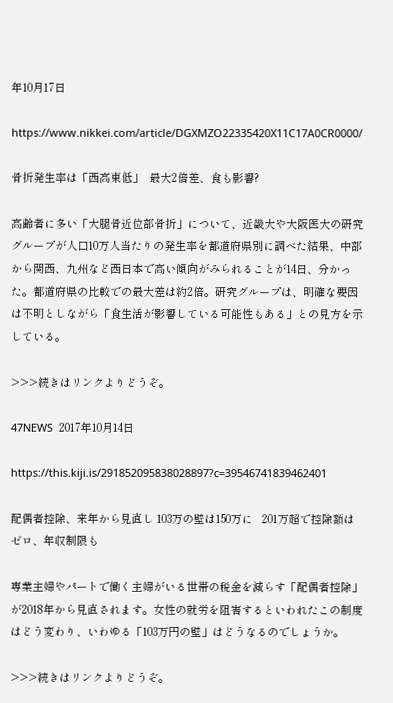年10月17日

https://www.nikkei.com/article/DGXMZO22335420X11C17A0CR0000/

骨折発生率は「西高東低」  最大2倍差、食も影響?

高齢者に多い「大腿骨近位部骨折」について、近畿大や大阪医大の研究グループが人口10万人当たりの発生率を都道府県別に調べた結果、中部から関西、九州など西日本で高い傾向がみられることが14日、分かった。都道府県の比較での最大差は約2倍。研究グループは、明確な要因は不明としながら「食生活が影響している可能性もある」との見方を示している。

>>>続きはリンクよりどうぞ。

47NEWS  2017年10月14日

https://this.kiji.is/291852095838028897?c=39546741839462401

配偶者控除、来年から見直し 103万の壁は150万に   201万超で控除額はゼロ、年収制限も

専業主婦やパートで働く主婦がいる世帯の税金を減らす「配偶者控除」が2018年から見直されます。女性の就労を阻害するといわれたこの制度はどう変わり、いわゆる「103万円の壁」はどうなるのでしょうか。

>>>続きはリンクよりどうぞ。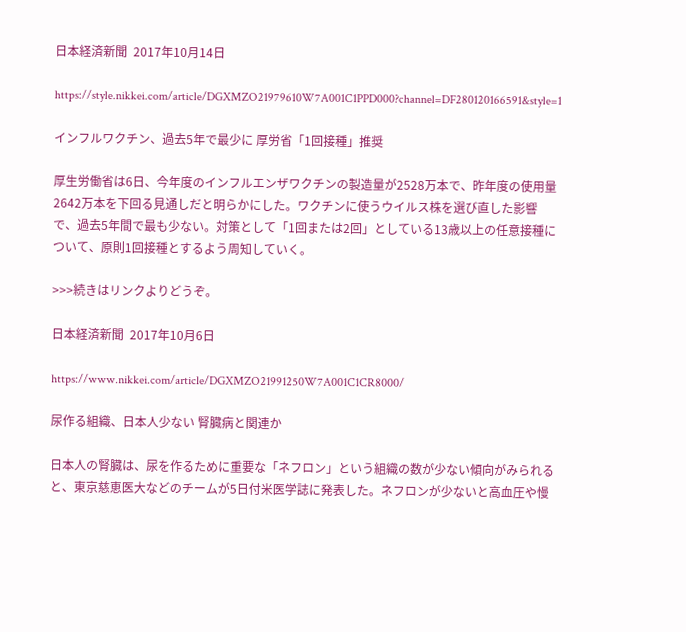日本経済新聞  2017年10月14日

https://style.nikkei.com/article/DGXMZO21979610W7A001C1PPD000?channel=DF280120166591&style=1

インフルワクチン、過去5年で最少に 厚労省「1回接種」推奨

厚生労働省は6日、今年度のインフルエンザワクチンの製造量が2528万本で、昨年度の使用量2642万本を下回る見通しだと明らかにした。ワクチンに使うウイルス株を選び直した影響で、過去5年間で最も少ない。対策として「1回または2回」としている13歳以上の任意接種について、原則1回接種とするよう周知していく。

>>>続きはリンクよりどうぞ。

日本経済新聞  2017年10月6日

https://www.nikkei.com/article/DGXMZO21991250W7A001C1CR8000/

尿作る組織、日本人少ない 腎臓病と関連か

日本人の腎臓は、尿を作るために重要な「ネフロン」という組織の数が少ない傾向がみられると、東京慈恵医大などのチームが5日付米医学誌に発表した。ネフロンが少ないと高血圧や慢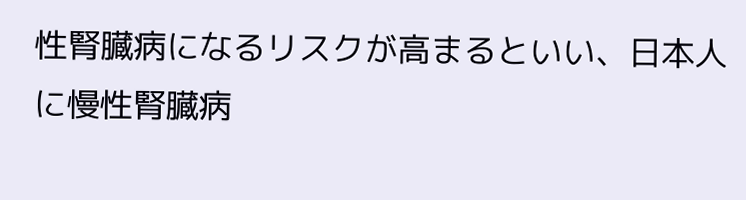性腎臓病になるリスクが高まるといい、日本人に慢性腎臓病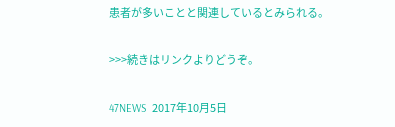患者が多いことと関連しているとみられる。

>>>続きはリンクよりどうぞ。

47NEWS  2017年10月5日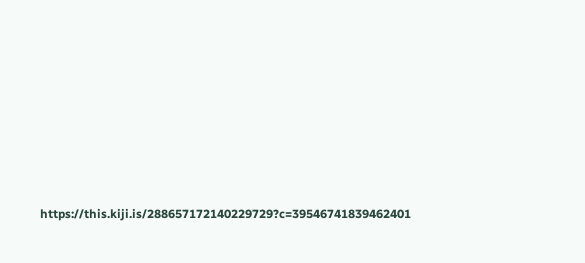https://this.kiji.is/288657172140229729?c=39546741839462401